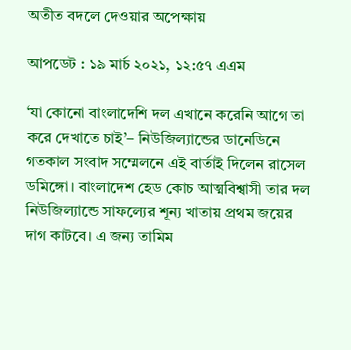অতীত বদলে দেওয়ার অপেক্ষায়

আপডেট : ১৯ মার্চ ২০২১, ১২:৫৭ এএম

‘যা কোনো বাংলাদেশি দল এখানে করেনি আগে তা করে দেখাতে চাই’– নিউজিল্যান্ডের ডানেডিনে গতকাল সংবাদ সম্মেলনে এই বার্তাই দিলেন রাসেল ডমিঙ্গো। বাংলাদেশ হেড কোচ আত্মবিশ্বাসী তার দল নিউজিল্যান্ডে সাফল্যের শূন্য খাতায় প্রথম জয়ের দাগ কাটবে। এ জন্য তামিম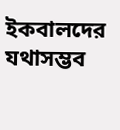ইকবালদের যথাসম্ভব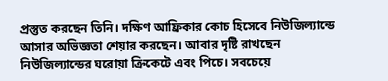প্রস্তুত করছেন তিনি। দক্ষিণ আফ্রিকার কোচ হিসেবে নিউজিল্যান্ডে আসার অভিজ্ঞতা শেয়ার করছেন। আবার দৃষ্টি রাখছেন নিউজিল্যান্ডের ঘরোয়া ক্রিকেটে এবং পিচে। সবচেয়ে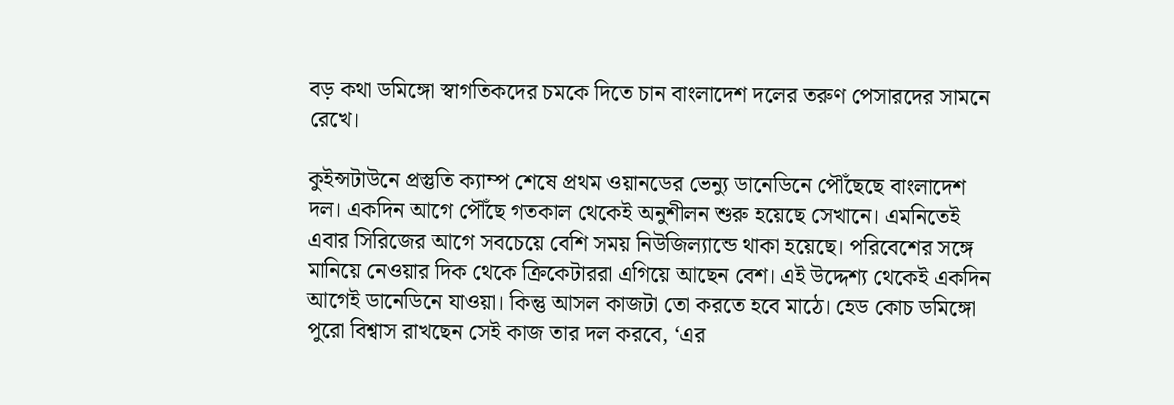বড় কথা ডমিঙ্গো স্বাগতিকদের চমকে দিতে চান বাংলাদেশ দলের তরুণ পেসারদের সামনে রেখে।

কুইন্সটাউনে প্রস্তুতি ক্যাম্প শেষে প্রথম ওয়ানডের ভেন্যু ডানেডিনে পৌঁছেছে বাংলাদেশ দল। একদিন আগে পৌঁছে গতকাল থেকেই অনুশীলন শুরু হয়েছে সেখানে। এমনিতেই এবার সিরিজের আগে সবচেয়ে বেশি সময় নিউজিল্যান্ডে থাকা হয়েছে। পরিবেশের সঙ্গে মানিয়ে নেওয়ার দিক থেকে ক্রিকেটাররা এগিয়ে আছেন বেশ। এই উদ্দেশ্য থেকেই একদিন আগেই ডানেডিনে যাওয়া। কিন্তু আসল কাজটা তো করতে হবে মাঠে। হেড কোচ ডমিঙ্গো পুরো বিশ্বাস রাখছেন সেই কাজ তার দল করবে, ‘এর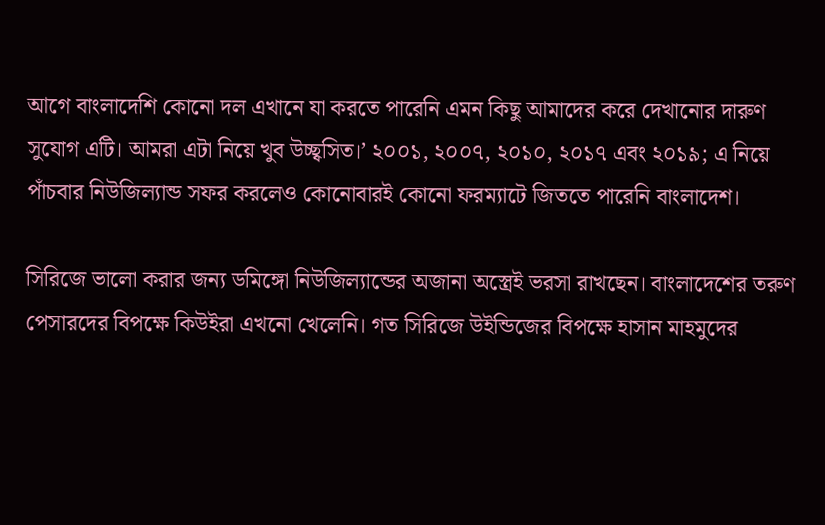আগে বাংলাদেশি কোনো দল এখানে যা করতে পারেনি এমন কিছু আমাদের করে দেখানোর দারুণ সুযোগ এটি। আমরা এটা নিয়ে খুব উচ্ছ্বসিত।’ ২০০১, ২০০৭, ২০১০, ২০১৭ এবং ২০১৯; এ নিয়ে পাঁচবার নিউজিল্যান্ড সফর করলেও কোনোবারই কোনো ফরম্যাটে জিততে পারেনি বাংলাদেশ।

সিরিজে ভালো করার জন্য ডমিঙ্গো নিউজিল্যান্ডের অজানা অস্ত্রেই ভরসা রাখছেন। বাংলাদেশের তরুণ পেসারদের বিপক্ষে কিউইরা এখনো খেলেনি। গত সিরিজে উইন্ডিজের বিপক্ষে হাসান মাহমুদের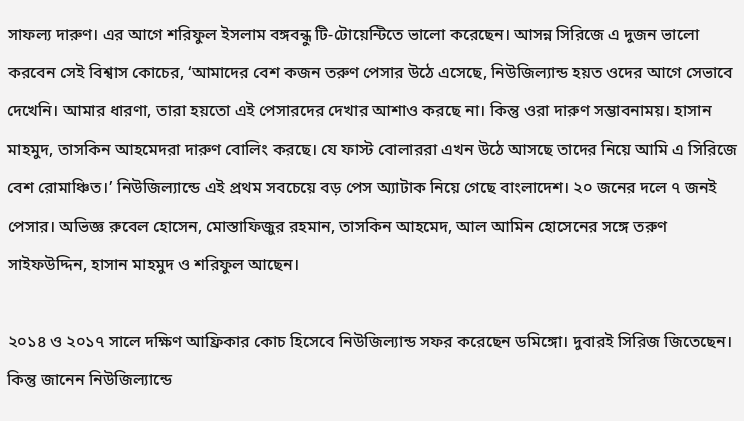সাফল্য দারুণ। এর আগে শরিফুল ইসলাম বঙ্গবন্ধু টি-টোয়েন্টিতে ভালো করেছেন। আসন্ন সিরিজে এ দুজন ভালো করবেন সেই বিশ্বাস কোচের, ‘আমাদের বেশ কজন তরুণ পেসার উঠে এসেছে, নিউজিল্যান্ড হয়ত ওদের আগে সেভাবে দেখেনি। আমার ধারণা, তারা হয়তো এই পেসারদের দেখার আশাও করছে না। কিন্তু ওরা দারুণ সম্ভাবনাময়। হাসান মাহমুদ, তাসকিন আহমেদরা দারুণ বোলিং করছে। যে ফাস্ট বোলাররা এখন উঠে আসছে তাদের নিয়ে আমি এ সিরিজে বেশ রোমাঞ্চিত।’ নিউজিল্যান্ডে এই প্রথম সবচেয়ে বড় পেস অ্যাটাক নিয়ে গেছে বাংলাদেশ। ২০ জনের দলে ৭ জনই পেসার। অভিজ্ঞ রুবেল হোসেন, মোস্তাফিজুর রহমান, তাসকিন আহমেদ, আল আমিন হোসেনের সঙ্গে তরুণ সাইফউদ্দিন, হাসান মাহমুদ ও শরিফুল আছেন।

২০১৪ ও ২০১৭ সালে দক্ষিণ আফ্রিকার কোচ হিসেবে নিউজিল্যান্ড সফর করেছেন ডমিঙ্গো। দুবারই সিরিজ জিতেছেন। কিন্তু জানেন নিউজিল্যান্ডে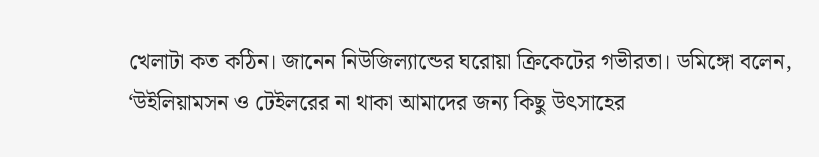খেলাটা কত কঠিন। জানেন নিউজিল্যান্ডের ঘরোয়া ক্রিকেটের গভীরতা। ডমিঙ্গো বলেন, ‘উইলিয়ামসন ও টেইলরের না থাকা আমাদের জন্য কিছু উৎসাহের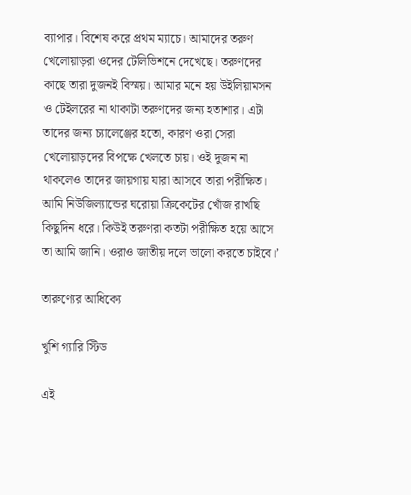ব্যাপার। বিশেষ করে প্রথম ম্যাচে। আমাদের তরুণ খেলোয়াড়রা ওদের টেলিভিশনে দেখেছে। তরুণদের কাছে তারা দুজনই বিস্ময়। আমার মনে হয় উইলিয়ামসন ও টেইলরের না থাকাটা তরুণদের জন্য হতাশার। এটা তাদের জন্য চ্যালেঞ্জের হতো, কারণ ওরা সেরা খেলোয়াড়দের বিপক্ষে খেলতে চায়। ওই দুজন না থাকলেও তাদের জায়গায় যারা আসবে তারা পরীক্ষিত। আমি নিউজিল্যান্ডের ঘরোয়া ক্রিকেটের খোঁজ রাখছি কিছুদিন ধরে। কিউই তরুণরা কতটা পরীক্ষিত হয়ে আসে তা আমি জানি। ওরাও জাতীয় দলে ভালো করতে চাইবে।’

তারুণ্যের আধিক্যে

খুশি গ্যারি স্টিড

এই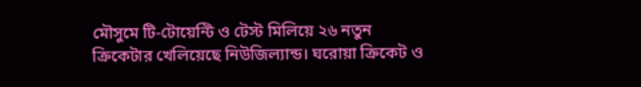মৌসুমে টি-টোয়েন্টি ও টেস্ট মিলিয়ে ২৬ নতুন ক্রিকেটার খেলিয়েছে নিউজিল্যান্ড। ঘরোয়া ক্রিকেট ও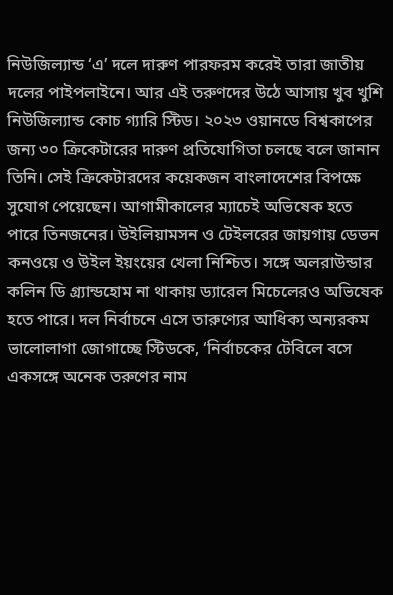নিউজিল্যান্ড ‘এ’ দলে দারুণ পারফরম করেই তারা জাতীয় দলের পাইপলাইনে। আর এই তরুণদের উঠে আসায় খুব খুশি নিউজিল্যান্ড কোচ গ্যারি স্টিড। ২০২৩ ওয়ানডে বিশ্বকাপের জন্য ৩০ ক্রিকেটারের দারুণ প্রতিযোগিতা চলছে বলে জানান তিনি। সেই ক্রিকেটারদের কয়েকজন বাংলাদেশের বিপক্ষে সুযোগ পেয়েছেন। আগামীকালের ম্যাচেই অভিষেক হতে পারে তিনজনের। উইলিয়ামসন ও টেইলরের জায়গায় ডেভন কনওয়ে ও উইল ইয়ংয়ের খেলা নিশ্চিত। সঙ্গে অলরাউন্ডার কলিন ডি গ্র্যান্ডহোম না থাকায় ড্যারেল মিচেলেরও অভিষেক হতে পারে। দল নির্বাচনে এসে তারুণ্যের আধিক্য অন্যরকম ভালোলাগা জোগাচ্ছে স্টিডকে, ‘নির্বাচকের টেবিলে বসে একসঙ্গে অনেক তরুণের নাম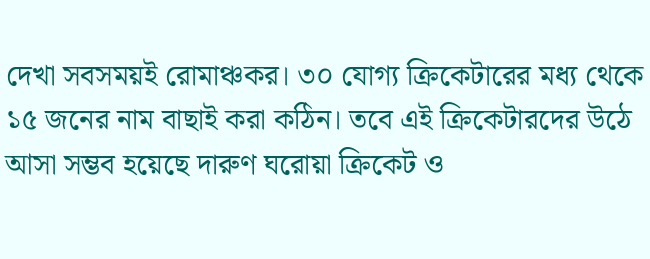দেখা সবসময়ই রোমাঞ্চকর। ৩০ যোগ্য ক্রিকেটারের মধ্য থেকে ১৫ জনের নাম বাছাই করা কঠিন। তবে এই ক্রিকেটারদের উঠে আসা সম্ভব হয়েছে দারুণ ঘরোয়া ক্রিকেট ও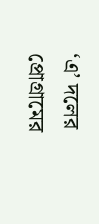‘এ’ দলের প্রোগ্রামের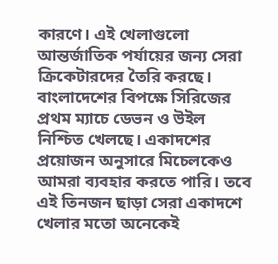কারণে। এই খেলাগুলো আন্তর্জাতিক পর্যায়ের জন্য সেরা ক্রিকেটারদের তৈরি করছে। বাংলাদেশের বিপক্ষে সিরিজের প্রথম ম্যাচে ডেভন ও উইল নিশ্চিত খেলছে। একাদশের প্রয়োজন অনুসারে মিচেলকেও আমরা ব্যবহার করতে পারি। তবে এই তিনজন ছাড়া সেরা একাদশে খেলার মতো অনেকেই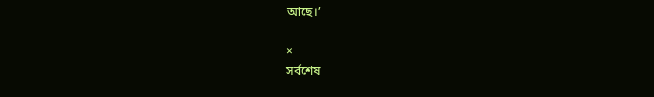আছে।’

×
সর্বশেষ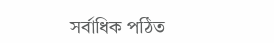সর্বাধিক পঠিত